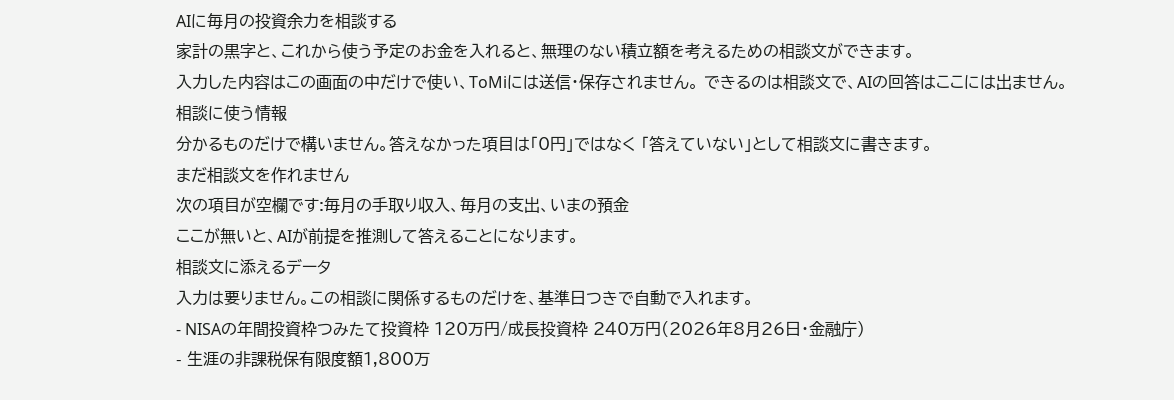AIに毎月の投資余力を相談する
家計の黒字と、これから使う予定のお金を入れると、無理のない積立額を考えるための相談文ができます。
入力した内容はこの画面の中だけで使い、ToMiには送信・保存されません。 できるのは相談文で、AIの回答はここには出ません。
相談に使う情報
分かるものだけで構いません。答えなかった項目は「0円」ではなく 「答えていない」として相談文に書きます。
まだ相談文を作れません
次の項目が空欄です:毎月の手取り収入、毎月の支出、いまの預金
ここが無いと、AIが前提を推測して答えることになります。
相談文に添えるデータ
入力は要りません。この相談に関係するものだけを、基準日つきで自動で入れます。
- NISAの年間投資枠つみたて投資枠 120万円/成長投資枠 240万円(2026年8月26日・金融庁)
- 生涯の非課税保有限度額1,800万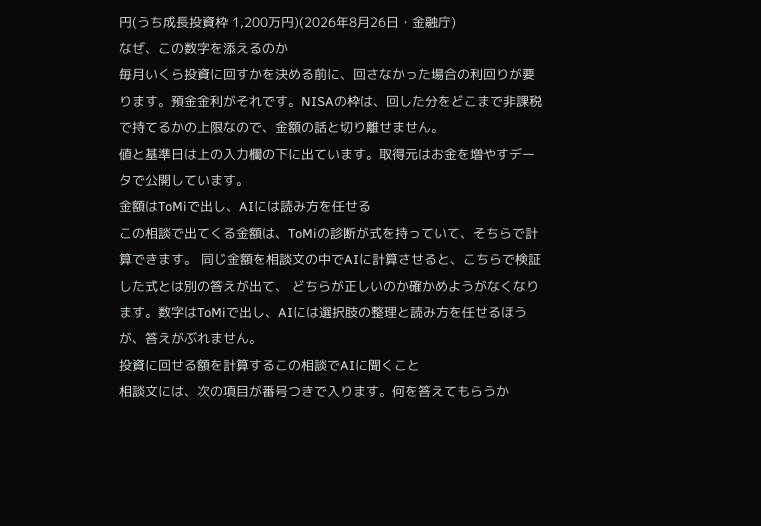円(うち成長投資枠 1,200万円)(2026年8月26日・金融庁)
なぜ、この数字を添えるのか
毎月いくら投資に回すかを決める前に、回さなかった場合の利回りが要ります。預金金利がそれです。NISAの枠は、回した分をどこまで非課税で持てるかの上限なので、金額の話と切り離せません。
値と基準日は上の入力欄の下に出ています。取得元はお金を増やすデータで公開しています。
金額はToMiで出し、AIには読み方を任せる
この相談で出てくる金額は、ToMiの診断が式を持っていて、そちらで計算できます。 同じ金額を相談文の中でAIに計算させると、こちらで検証した式とは別の答えが出て、 どちらが正しいのか確かめようがなくなります。数字はToMiで出し、AIには選択肢の整理と読み方を任せるほうが、答えがぶれません。
投資に回せる額を計算するこの相談でAIに聞くこと
相談文には、次の項目が番号つきで入ります。何を答えてもらうか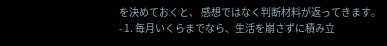を決めておくと、 感想ではなく判断材料が返ってきます。
- 1. 毎月いくらまでなら、生活を崩さずに積み立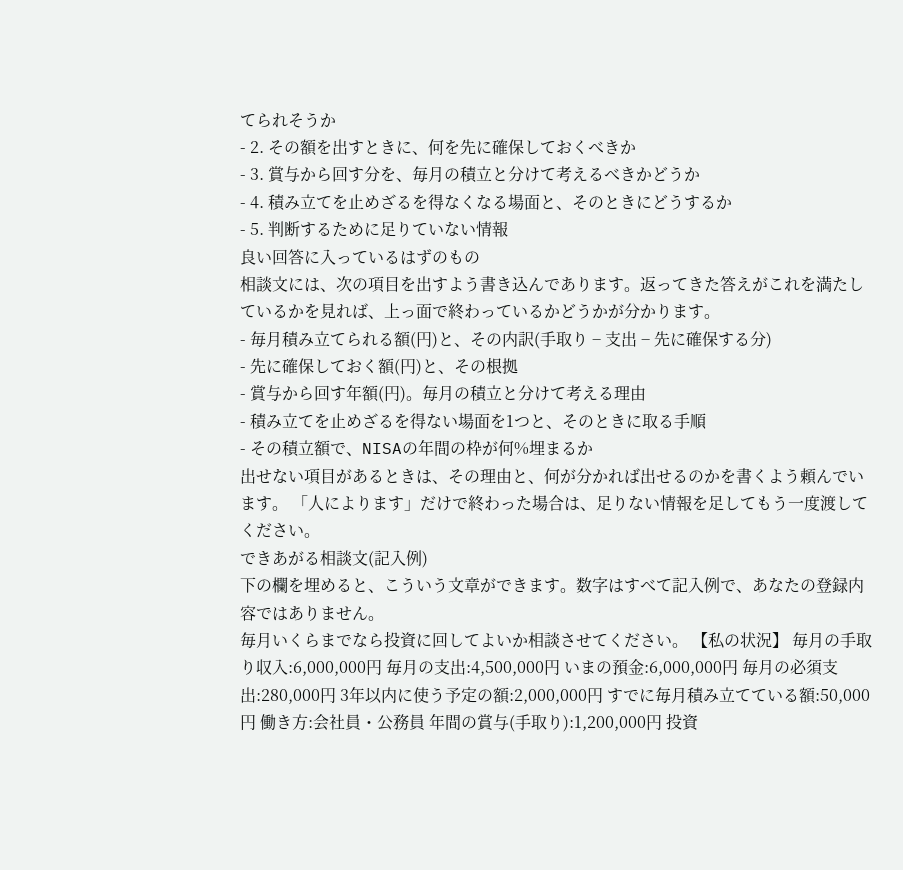てられそうか
- 2. その額を出すときに、何を先に確保しておくべきか
- 3. 賞与から回す分を、毎月の積立と分けて考えるべきかどうか
- 4. 積み立てを止めざるを得なくなる場面と、そのときにどうするか
- 5. 判断するために足りていない情報
良い回答に入っているはずのもの
相談文には、次の項目を出すよう書き込んであります。返ってきた答えがこれを満たしているかを見れば、上っ面で終わっているかどうかが分かります。
- 毎月積み立てられる額(円)と、その内訳(手取り − 支出 − 先に確保する分)
- 先に確保しておく額(円)と、その根拠
- 賞与から回す年額(円)。毎月の積立と分けて考える理由
- 積み立てを止めざるを得ない場面を1つと、そのときに取る手順
- その積立額で、NISAの年間の枠が何%埋まるか
出せない項目があるときは、その理由と、何が分かれば出せるのかを書くよう頼んでいます。 「人によります」だけで終わった場合は、足りない情報を足してもう一度渡してください。
できあがる相談文(記入例)
下の欄を埋めると、こういう文章ができます。数字はすべて記入例で、あなたの登録内容ではありません。
毎月いくらまでなら投資に回してよいか相談させてください。 【私の状況】 毎月の手取り収入:6,000,000円 毎月の支出:4,500,000円 いまの預金:6,000,000円 毎月の必須支出:280,000円 3年以内に使う予定の額:2,000,000円 すでに毎月積み立てている額:50,000円 働き方:会社員・公務員 年間の賞与(手取り):1,200,000円 投資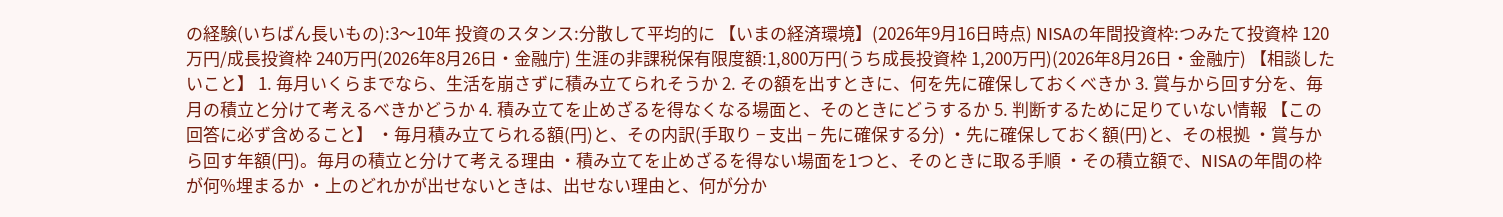の経験(いちばん長いもの):3〜10年 投資のスタンス:分散して平均的に 【いまの経済環境】(2026年9月16日時点) NISAの年間投資枠:つみたて投資枠 120万円/成長投資枠 240万円(2026年8月26日・金融庁) 生涯の非課税保有限度額:1,800万円(うち成長投資枠 1,200万円)(2026年8月26日・金融庁) 【相談したいこと】 1. 毎月いくらまでなら、生活を崩さずに積み立てられそうか 2. その額を出すときに、何を先に確保しておくべきか 3. 賞与から回す分を、毎月の積立と分けて考えるべきかどうか 4. 積み立てを止めざるを得なくなる場面と、そのときにどうするか 5. 判断するために足りていない情報 【この回答に必ず含めること】 ・毎月積み立てられる額(円)と、その内訳(手取り − 支出 − 先に確保する分) ・先に確保しておく額(円)と、その根拠 ・賞与から回す年額(円)。毎月の積立と分けて考える理由 ・積み立てを止めざるを得ない場面を1つと、そのときに取る手順 ・その積立額で、NISAの年間の枠が何%埋まるか ・上のどれかが出せないときは、出せない理由と、何が分か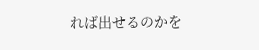れば出せるのかを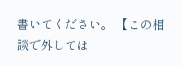書いてください。 【この相談で外しては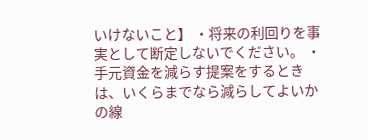いけないこと】 ・将来の利回りを事実として断定しないでください。 ・手元資金を減らす提案をするときは、いくらまでなら減らしてよいかの線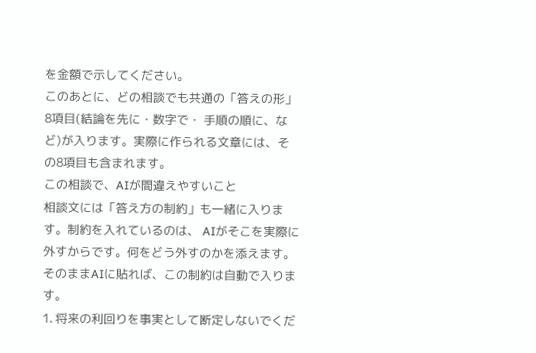を金額で示してください。
このあとに、どの相談でも共通の「答えの形」8項目(結論を先に・数字で・ 手順の順に、など)が入ります。実際に作られる文章には、その8項目も含まれます。
この相談で、AIが間違えやすいこと
相談文には「答え方の制約」も一緒に入ります。制約を入れているのは、 AIがそこを実際に外すからです。何をどう外すのかを添えます。 そのままAIに貼れば、この制約は自動で入ります。
1. 将来の利回りを事実として断定しないでくだ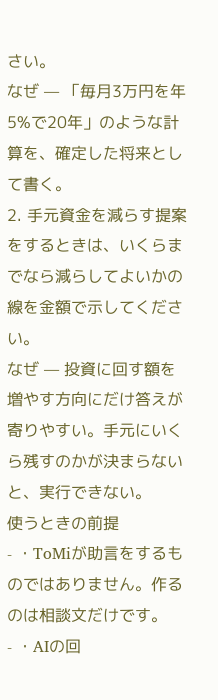さい。
なぜ — 「毎月3万円を年5%で20年」のような計算を、確定した将来として書く。
2. 手元資金を減らす提案をするときは、いくらまでなら減らしてよいかの線を金額で示してください。
なぜ — 投資に回す額を増やす方向にだけ答えが寄りやすい。手元にいくら残すのかが決まらないと、実行できない。
使うときの前提
- ・ToMiが助言をするものではありません。作るのは相談文だけです。
- ・AIの回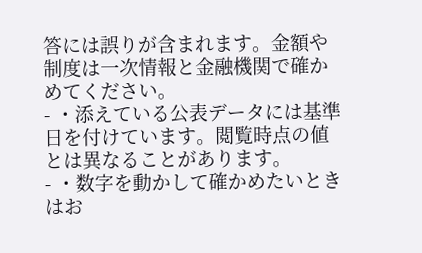答には誤りが含まれます。金額や制度は一次情報と金融機関で確かめてください。
- ・添えている公表データには基準日を付けています。閲覧時点の値とは異なることがあります。
- ・数字を動かして確かめたいときはお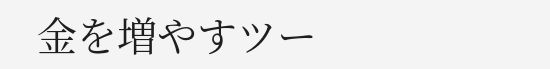金を増やすツー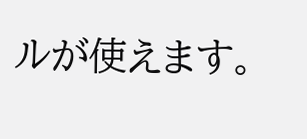ルが使えます。